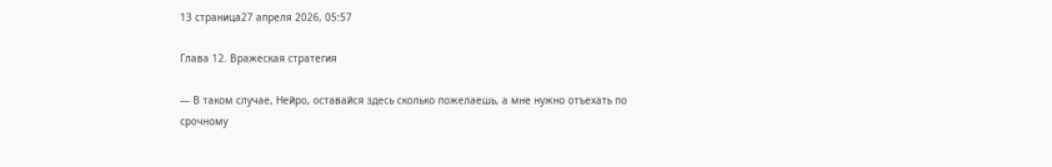13 страница27 апреля 2026, 05:57

Глава 12. Вражеская стратегия

— В таком случае, Нейро, оставайся здесь сколько пожелаешь, а мне нужно отъехать по срочному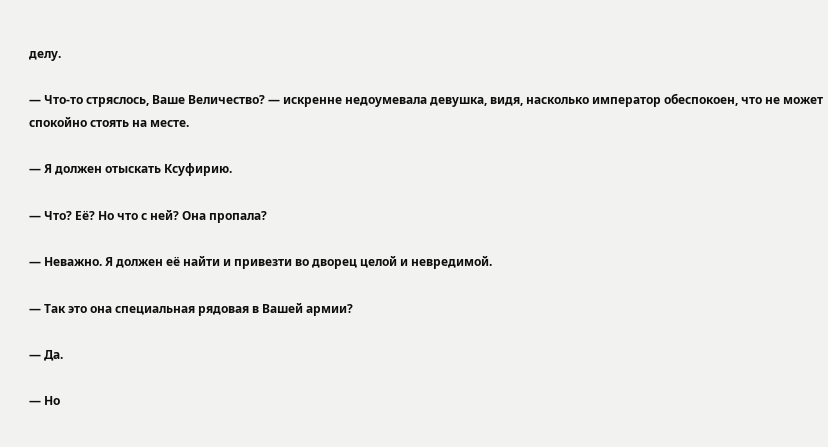делу.

— Что-то стряслось, Ваше Величество? — искренне недоумевала девушка, видя, насколько император обеспокоен, что не может спокойно стоять на месте.

— Я должен отыскать Ксуфирию.

— Что? Еë? Но что с ней? Она пропала?

— Неважно. Я должен еë найти и привезти во дворец целой и невредимой.

— Так это она специальная рядовая в Вашей армии?

— Да.

— Но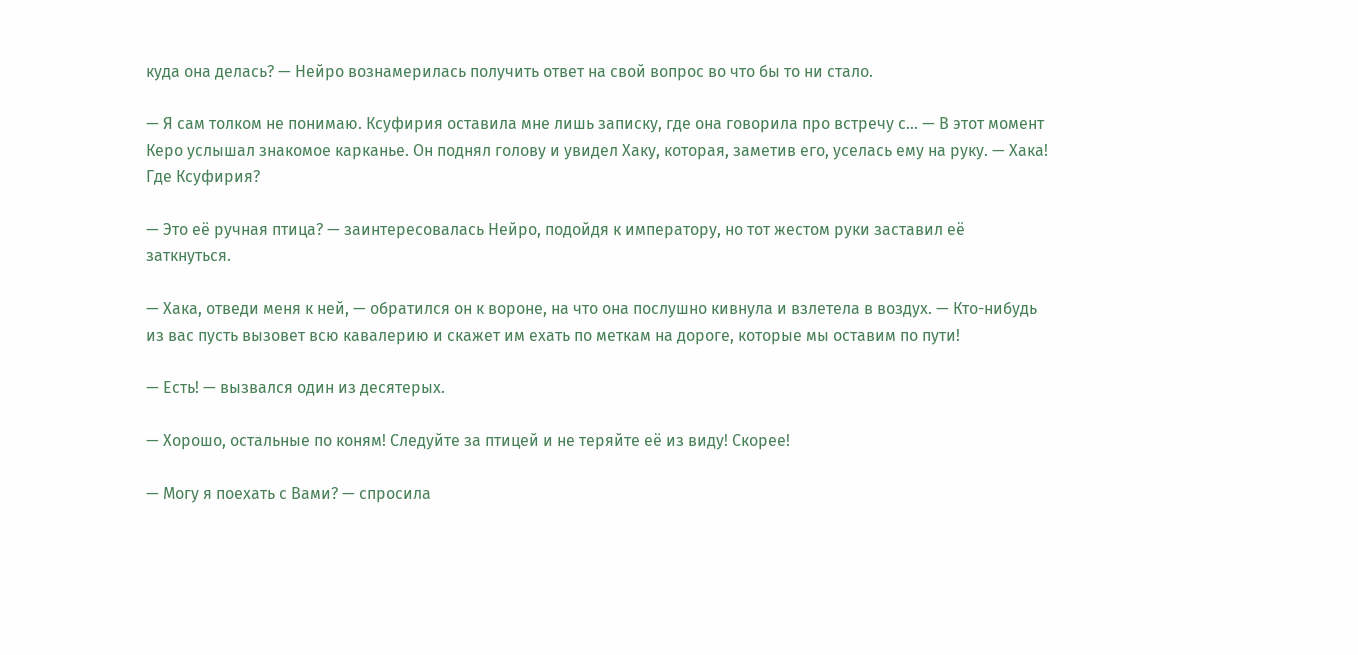куда она делась? — Нейро вознамерилась получить ответ на свой вопрос во что бы то ни стало.

— Я сам толком не понимаю. Ксуфирия оставила мне лишь записку, где она говорила про встречу с... — В этот момент Керо услышал знакомое карканье. Он поднял голову и увидел Хаку, которая, заметив его, уселась ему на руку. — Хака! Где Ксуфирия?

— Это еë ручная птица? — заинтересовалась Нейро, подойдя к императору, но тот жестом руки заставил еë заткнуться.

— Хака, отведи меня к ней, — обратился он к вороне, на что она послушно кивнула и взлетела в воздух. — Кто-нибудь из вас пусть вызовет всю кавалерию и скажет им ехать по меткам на дороге, которые мы оставим по пути!

— Есть! — вызвался один из десятерых.

— Хорошо, остальные по коням! Следуйте за птицей и не теряйте еë из виду! Скорее!

— Могу я поехать с Вами? — спросила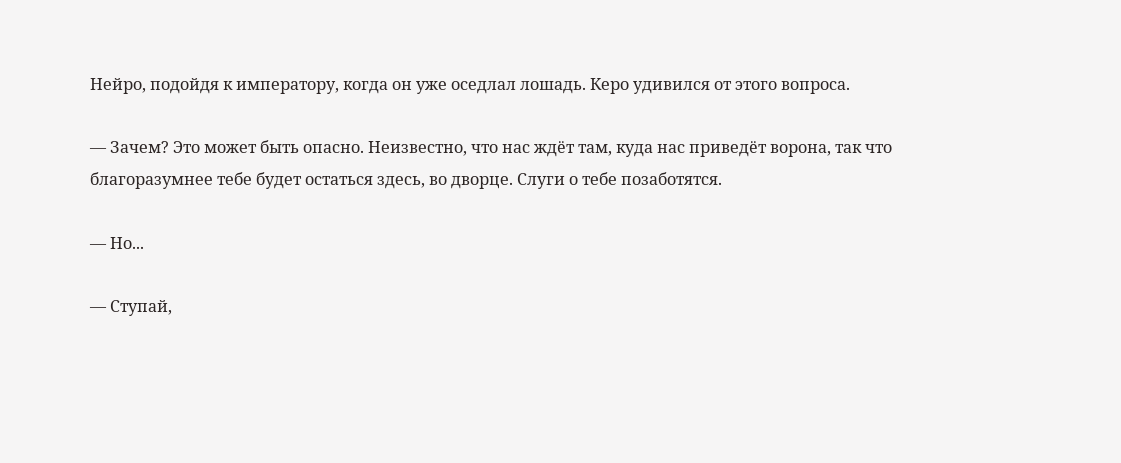Нейро, подойдя к императору, когда он уже оседлал лошадь. Керо удивился от этого вопроса.

— Зачем? Это может быть опасно. Неизвестно, что нас ждëт там, куда нас приведëт ворона, так что благоразумнее тебе будет остаться здесь, во дворце. Слуги о тебе позаботятся.

— Но...

— Ступай,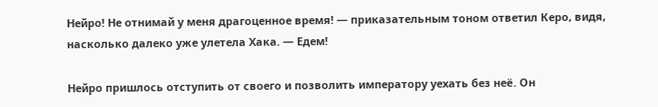Нейро! Не отнимай у меня драгоценное время! — приказательным тоном ответил Керо, видя, насколько далеко уже улетела Хака. — Едем!

Нейро пришлось отступить от своего и позволить императору уехать без неë. Он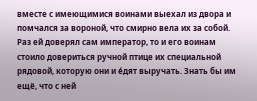вместе с имеющимися воинами выехал из двора и помчался за вороной, что смирно вела их за собой. Раз ей доверял сам император, то и его воинам стоило довериться ручной птице их специальной рядовой, которую они и éдят выручать. Знать бы им ещё, что с ней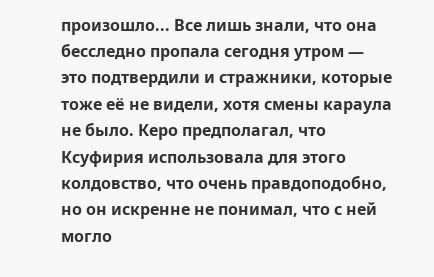произошло... Все лишь знали, что она бесследно пропала сегодня утром — это подтвердили и стражники, которые тоже еë не видели, хотя смены караула не было. Керо предполагал, что Ксуфирия использовала для этого колдовство, что очень правдоподобно, но он искренне не понимал, что с ней могло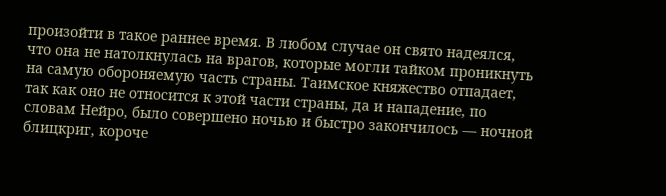произойти в такое раннее время. В любом случае он свято надеялся, что она не натолкнулась на врагов, которые могли тайком проникнуть на самую обороняемую часть страны. Таимское княжество отпадает, так как оно не относится к этой части страны, да и нападение, по словам Нейро, было совершено ночью и быстро закончилось — ночной блицкриг, короче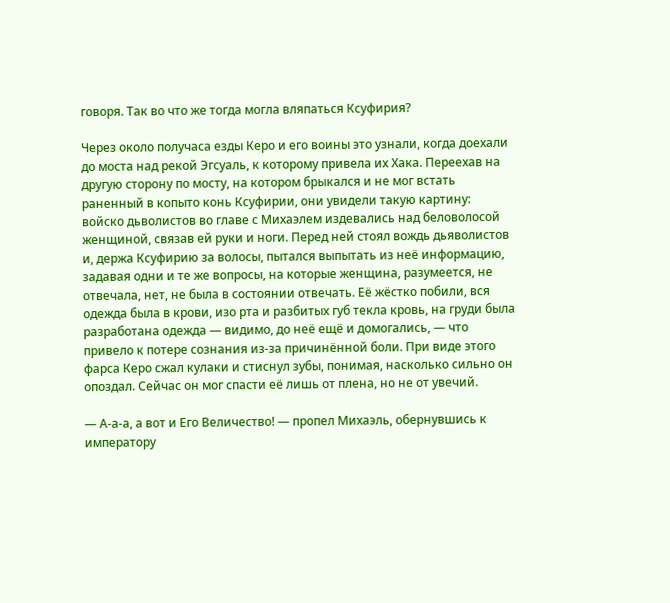говоря. Так во что же тогда могла вляпаться Ксуфирия?

Через около получаса езды Керо и его воины это узнали, когда доехали до моста над рекой Эгсуаль, к которому привела их Хака. Переехав на другую сторону по мосту, на котором брыкался и не мог встать раненный в копыто конь Ксуфирии, они увидели такую картину: войско дьволистов во главе с Михаэлем издевались над беловолосой женщиной, связав ей руки и ноги. Перед ней стоял вождь дьяволистов и, держа Ксуфирию за волосы, пытался выпытать из неë информацию, задавая одни и те же вопросы, на которые женщина, разумеется, не отвечала, нет, не была в состоянии отвечать. Еë жëстко побили, вся одежда была в крови, изо рта и разбитых губ текла кровь, на груди была разработана одежда — видимо, до неë ещё и домогались, — что привело к потере сознания из-за причинëнной боли. При виде этого фарса Керо сжал кулаки и стиснул зубы, понимая, насколько сильно он опоздал. Сейчас он мог спасти еë лишь от плена, но не от увечий.

— А-а-а, а вот и Его Величество! — пропел Михаэль, обернувшись к императору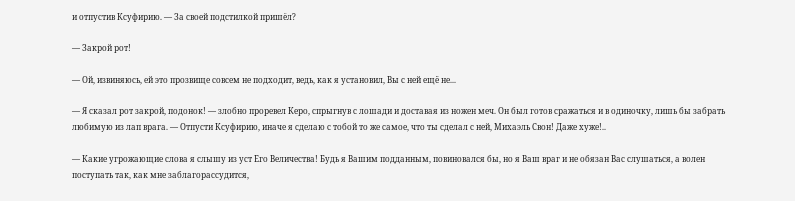и отпустив Ксуфирию. — За своей подстилкой пришëл?

— Закрой рот!

— Ой, извиняюсь, ей это прозвище совсем не подходит, ведь, как я установил, Вы с ней ещё не...

— Я сказал рот закрой, подонок! — злобно проревел Керо, спрыгнув с лошади и доставая из ножен меч. Он был готов сражаться и в одиночку, лишь бы забрать любимую из лап врага. — Отпусти Ксуфирию, иначе я сделаю с тобой то же самое, что ты сделал с ней, Михаэль Свон! Даже хуже!..

— Какие угрожающие слова я слышу из уст Его Величества! Будь я Вашим подданным, повиновался бы, но я Ваш враг и не обязан Вас слушаться, а волен поступать так, как мне заблагорассудится,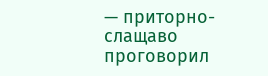— приторно-слащаво проговорил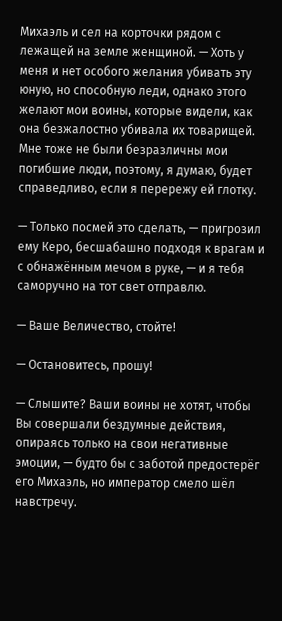Михаэль и сел на корточки рядом с лежащей на земле женщиной. — Хоть у меня и нет особого желания убивать эту юную, но способную леди, однако этого желают мои воины, которые видели, как она безжалостно убивала их товарищей. Мне тоже не были безразличны мои погибшие люди, поэтому, я думаю, будет справедливо, если я перережу ей глотку.

— Только посмей это сделать, — пригрозил ему Керо, бесшабашно подходя к врагам и с обнажëнным мечом в руке, — и я тебя саморучно на тот свет отправлю.

— Ваше Величество, стойте!

— Остановитесь, прошу!

— Слышите? Ваши воины не хотят, чтобы Вы совершали бездумные действия, опираясь только на свои негативные эмоции, — будто бы с заботой предостерëг его Михаэль, но император смело шëл навстречу.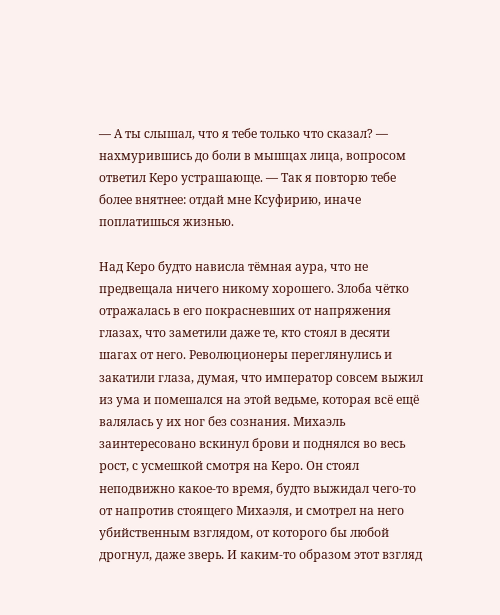— А ты слышал, что я тебе только что сказал? — нахмурившись до боли в мышцах лица, вопросом ответил Керо устрашающе. — Так я повторю тебе более внятнее: отдай мне Ксуфирию, иначе поплатишься жизнью.

Над Керо будто нависла тëмная аура, что не предвещала ничего никому хорошего. Злоба чëтко отражалась в его покрасневших от напряжения глазах, что заметили даже те, кто стоял в десяти шагах от него. Революционеры переглянулись и закатили глаза, думая, что император совсем выжил из ума и помешался на этой ведьме, которая всë ещё валялась у их ног без сознания. Михаэль заинтересовано вскинул брови и поднялся во весь рост, с усмешкой смотря на Керо. Он стоял неподвижно какое-то время, будто выжидал чего-то от напротив стоящего Михаэля, и смотрел на него убийственным взглядом, от которого бы любой дрогнул, даже зверь. И каким-то образом этот взгляд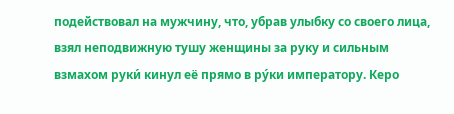подействовал на мужчину, что, убрав улыбку со своего лица, взял неподвижную тушу женщины за руку и сильным взмахом руки́ кинул еë прямо в ру́ки императору. Керо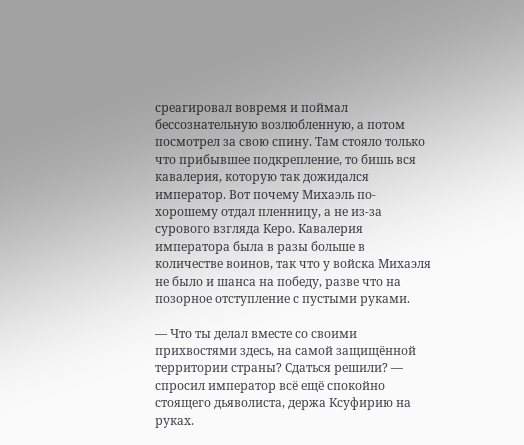среагировал вовремя и поймал бессознательную возлюбленную, а потом посмотрел за свою спину. Там стояло только что прибывшее подкрепление, то бишь вся кавалерия, которую так дожидался император. Вот почему Михаэль по-хорошему отдал пленницу, а не из-за сурового взгляда Керо. Кавалерия императора была в разы больше в количестве воинов, так что у войска Михаэля не было и шанса на победу, разве что на позорное отступление с пустыми руками.

— Что ты делал вместе со своими прихвостями здесь, на самой защищëнной территории страны? Сдаться решили? — спросил император всë ещё спокойно стоящего дьяволиста, держа Ксуфирию на руках.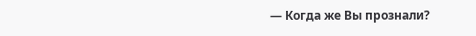— Когда же Вы прознали?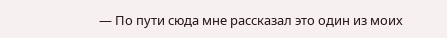— По пути сюда мне рассказал это один из моих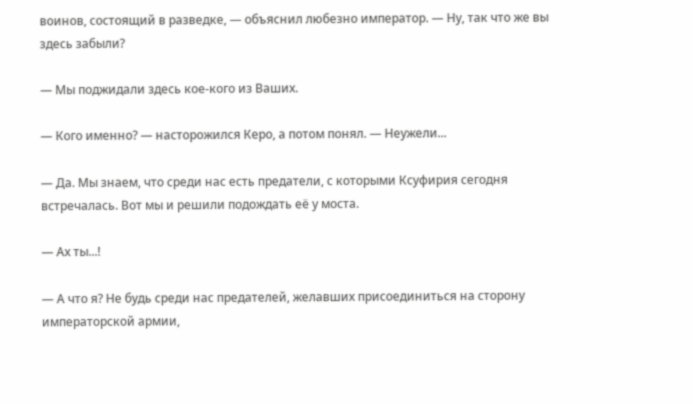воинов, состоящий в разведке, — объяснил любезно император. — Ну, так что же вы здесь забыли?

— Мы поджидали здесь кое-кого из Ваших.

— Кого именно? — насторожился Керо, а потом понял. — Неужели...

— Да. Мы знаем, что среди нас есть предатели, с которыми Ксуфирия сегодня встречалась. Вот мы и решили подождать еë у моста.

— Ах ты...!

— А что я? Не будь среди нас предателей, желавших присоединиться на сторону императорской армии,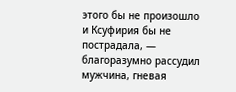этого бы не произошло и Ксуфирия бы не пострадала, — благоразумно рассудил мужчина, гневая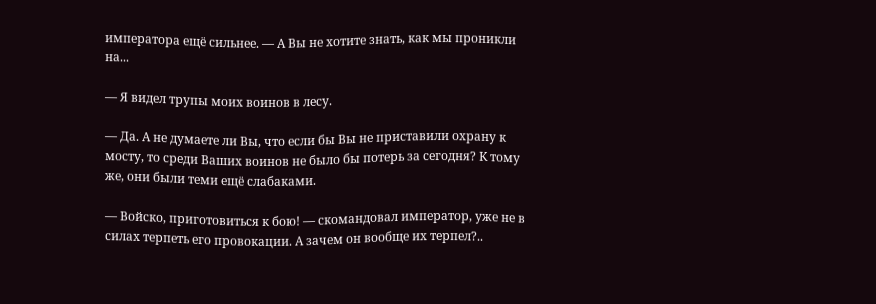императора ещё сильнее. — А Вы не хотите знать, как мы проникли на...

— Я видел трупы моих воинов в лесу.

— Да. А не думаете ли Вы, что если бы Вы не приставили охрану к мосту, то среди Ваших воинов не было бы потерь за сегодня? К тому же, они были теми ещё слабаками.

— Войско, приготовиться к бою! — скомандовал император, уже не в силах терпеть его провокации. А зачем он вообще их терпел?..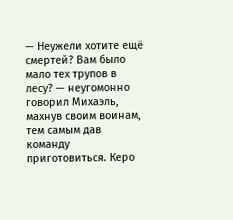— Неужели хотите ещё смертей? Вам было мало тех трупов в лесу? — неугомонно говорил Михаэль, махнув своим воинам, тем самым дав команду приготовиться. Керо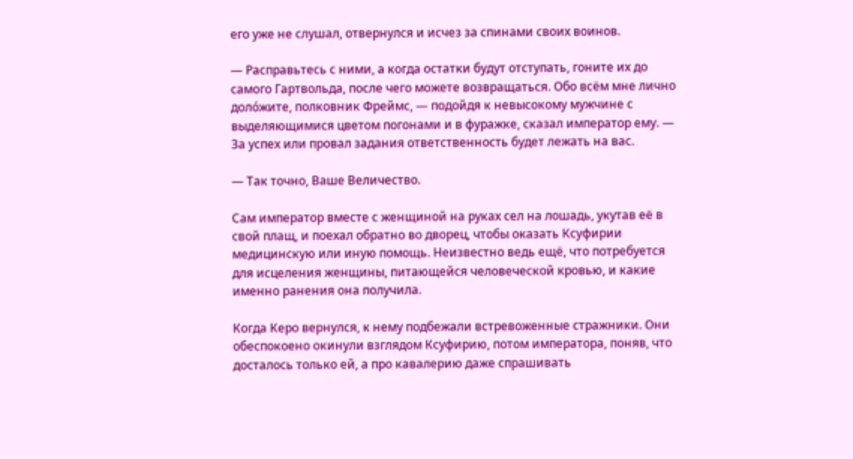его уже не слушал, отвернулся и исчез за спинами своих воинов.

— Расправьтесь с ними, а когда остатки будут отступать, гоните их до самого Гартвольда, после чего можете возвращаться. Обо всëм мне лично долóжите, полковник Фреймс, — подойдя к невысокому мужчине с выделяющимися цветом погонами и в фуражке, сказал император ему. — За успех или провал задания ответственность будет лежать на вас.

— Так точно, Ваше Величество.

Сам император вместе с женщиной на руках сел на лошадь, укутав еë в свой плащ, и поехал обратно во дворец, чтобы оказать Ксуфирии медицинскую или иную помощь. Неизвестно ведь ещё, что потребуется для исцеления женщины, питающейся человеческой кровью, и какие именно ранения она получила.

Когда Керо вернулся, к нему подбежали встревоженные стражники. Они обеспокоено окинули взглядом Ксуфирию, потом императора, поняв, что досталось только ей, а про кавалерию даже спрашивать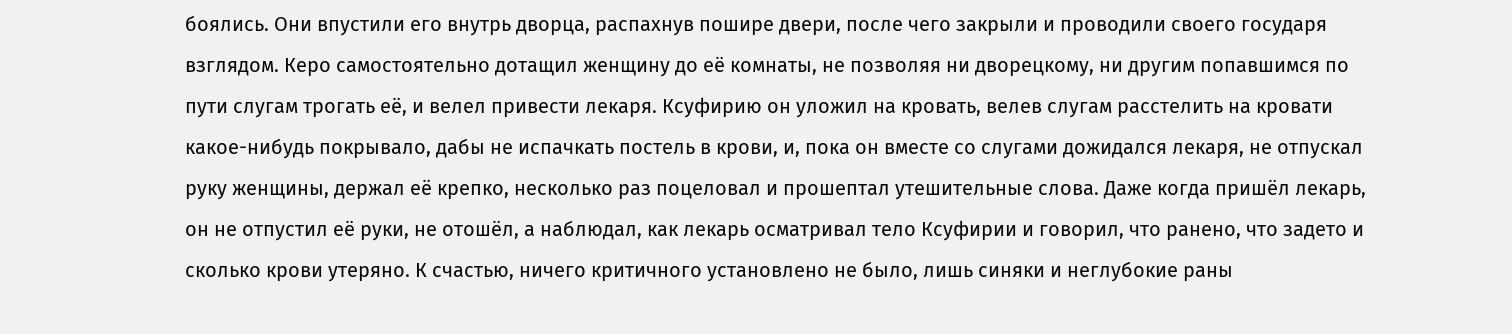боялись. Они впустили его внутрь дворца, распахнув пошире двери, после чего закрыли и проводили своего государя взглядом. Керо самостоятельно дотащил женщину до еë комнаты, не позволяя ни дворецкому, ни другим попавшимся по пути слугам трогать еë, и велел привести лекаря. Ксуфирию он уложил на кровать, велев слугам расстелить на кровати какое-нибудь покрывало, дабы не испачкать постель в крови, и, пока он вместе со слугами дожидался лекаря, не отпускал руку женщины, держал еë крепко, несколько раз поцеловал и прошептал утешительные слова. Даже когда пришëл лекарь, он не отпустил еë руки, не отошëл, а наблюдал, как лекарь осматривал тело Ксуфирии и говорил, что ранено, что задето и сколько крови утеряно. К счастью, ничего критичного установлено не было, лишь синяки и неглубокие раны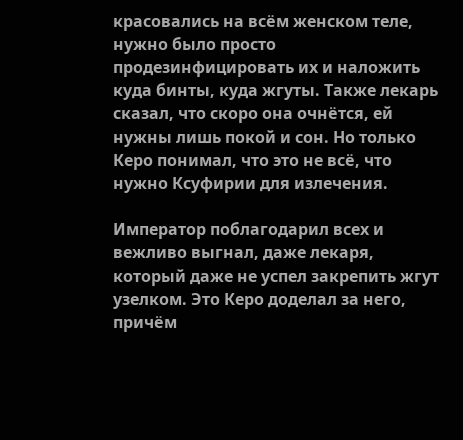красовались на всëм женском теле, нужно было просто продезинфицировать их и наложить куда бинты, куда жгуты. Также лекарь сказал, что скоро она очнëтся, ей нужны лишь покой и сон. Но только Керо понимал, что это не всë, что нужно Ксуфирии для излечения.

Император поблагодарил всех и вежливо выгнал, даже лекаря, который даже не успел закрепить жгут узелком. Это Керо доделал за него, причëм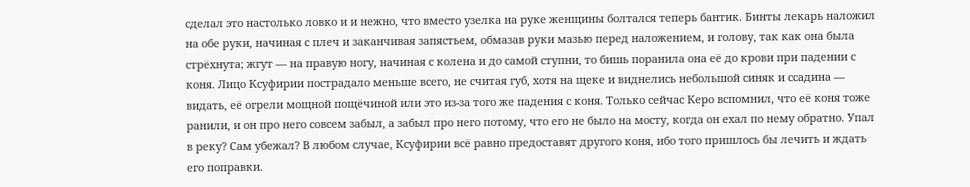сделал это настолько ловко и и нежно, что вместо узелка на руке женщины болтался теперь бантик. Бинты лекарь наложил на обе руки, начиная с плеч и заканчивая запястьем, обмазав руки мазью перед наложением, и голову, так как она была стрëхнута; жгут — на правую ногу, начиная с колена и до самой ступни, то бишь поранила она еë до крови при падении с коня. Лицо Ксуфирии пострадало меньше всего, не считая губ, хотя на щеке и виднелись небольшой синяк и ссадина — видать, еë огрели мощной пощëчиной или это из-за того же падения с коня. Только сейчас Керо вспомнил, что еë коня тоже ранили, и он про него совсем забыл, а забыл про него потому, что его не было на мосту, когда он ехал по нему обратно. Упал в реку? Сам убежал? В любом случае, Ксуфирии всë равно предоставят другого коня, ибо того пришлось бы лечить и ждать его поправки.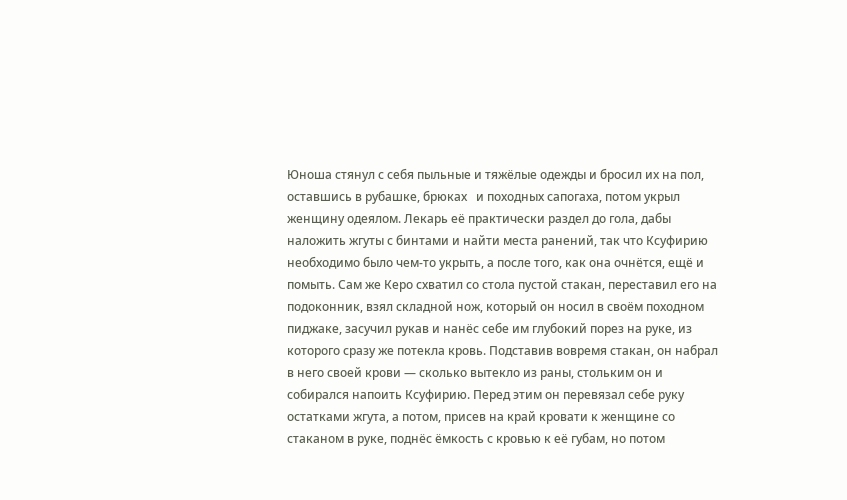Юноша стянул с себя пыльные и тяжëлые одежды и бросил их на пол, оставшись в рубашке, брюках   и походных сапогаха, потом укрыл женщину одеялом. Лекарь еë практически раздел до гола, дабы наложить жгуты с бинтами и найти места ранений, так что Ксуфирию необходимо было чем-то укрыть, а после того, как она очнëтся, ещё и помыть. Сам же Керо схватил со стола пустой стакан, переставил его на подоконник, взял складной нож, который он носил в своëм походном пиджаке, засучил рукав и нанëс себе им глубокий порез на руке, из которого сразу же потекла кровь. Подставив вовремя стакан, он набрал в него своей крови — сколько вытекло из раны, стольким он и собирался напоить Ксуфирию. Перед этим он перевязал себе руку остатками жгута, а потом, присев на край кровати к женщине со стаканом в руке, поднëс ëмкость с кровью к еë губам, но потом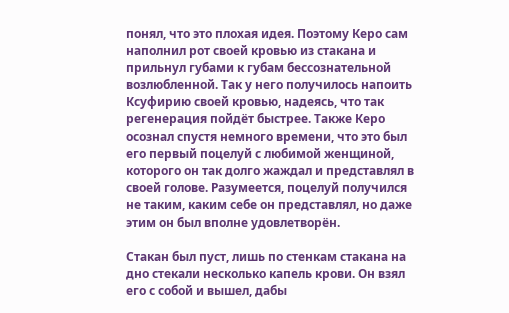понял, что это плохая идея. Поэтому Керо сам наполнил рот своей кровью из стакана и прильнул губами к губам бессознательной возлюбленной. Так у него получилось напоить Ксуфирию своей кровью, надеясь, что так регенерация пойдëт быстрее. Также Керо осознал спустя немного времени, что это был его первый поцелуй с любимой женщиной, которого он так долго жаждал и представлял в своей голове. Разумеется, поцелуй получился не таким, каким себе он представлял, но даже этим он был вполне удовлетворëн.

Стакан был пуст, лишь по стенкам стакана на дно стекали несколько капель крови. Он взял его с собой и вышел, дабы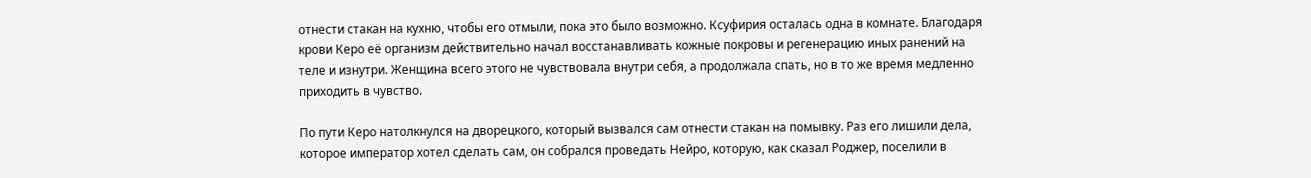отнести стакан на кухню, чтобы его отмыли, пока это было возможно. Ксуфирия осталась одна в комнате. Благодаря крови Керо еë организм действительно начал восстанавливать кожные покровы и регенерацию иных ранений на теле и изнутри. Женщина всего этого не чувствовала внутри себя, а продолжала спать, но в то же время медленно приходить в чувство.

По пути Керо натолкнулся на дворецкого, который вызвался сам отнести стакан на помывку. Раз его лишили дела, которое император хотел сделать сам, он собрался проведать Нейро, которую, как сказал Роджер, поселили в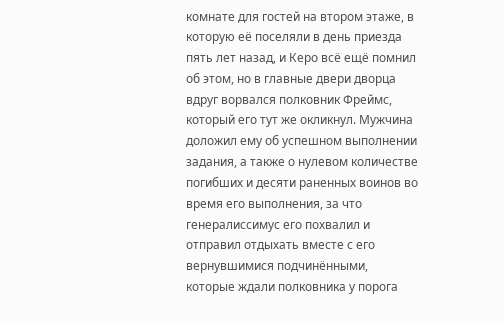комнате для гостей на втором этаже, в которую еë поселяли в день приезда пять лет назад, и Керо всë ещё помнил об этом, но в главные двери дворца вдруг ворвался полковник Фреймс, который его тут же окликнул. Мужчина доложил ему об успешном выполнении задания, а также о нулевом количестве погибших и десяти раненных воинов во время его выполнения, за что генералиссимус его похвалил и отправил отдыхать вместе с его вернувшимися подчинëнными, которые ждали полковника у порога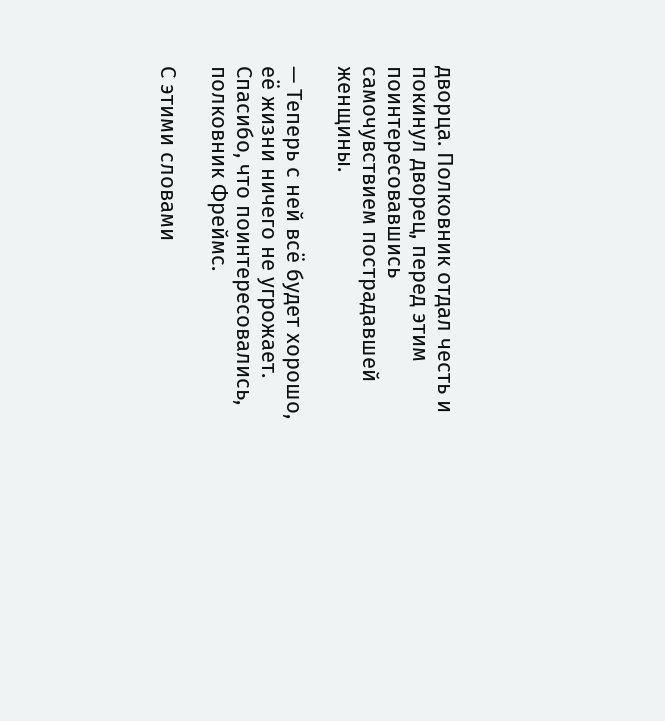дворца. Полковник отдал честь и покинул дворец, перед этим поинтересовавшись самочувствием пострадавшей женщины.

— Теперь с ней всë будет хорошо, еë жизни ничего не угрожает. Спасибо, что поинтересовались, полковник Фреймс.

С этими словами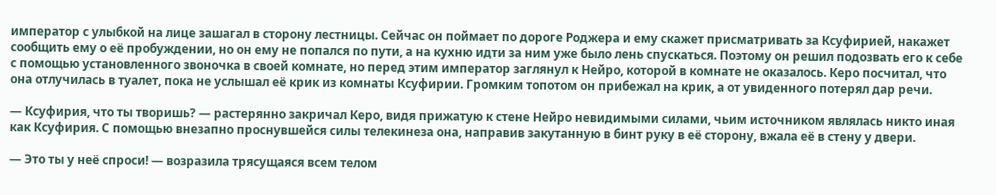император с улыбкой на лице зашагал в сторону лестницы. Сейчас он поймает по дороге Роджера и ему скажет присматривать за Ксуфирией, накажет сообщить ему о еë пробуждении, но он ему не попался по пути, а на кухню идти за ним уже было лень спускаться. Поэтому он решил подозвать его к себе с помощью установленного звоночка в своей комнате, но перед этим император заглянул к Нейро, которой в комнате не оказалось. Керо посчитал, что она отлучилась в туалет, пока не услышал еë крик из комнаты Ксуфирии. Громким топотом он прибежал на крик, а от увиденного потерял дар речи.

— Ксуфирия, что ты творишь? — растерянно закричал Керо, видя прижатую к стене Нейро невидимыми силами, чьим источником являлась никто иная как Ксуфирия. С помощью внезапно проснувшейся силы телекинеза она, направив закутанную в бинт руку в еë сторону, вжала еë в стену у двери.

— Это ты у неë спроси! — возразила трясущаяся всем телом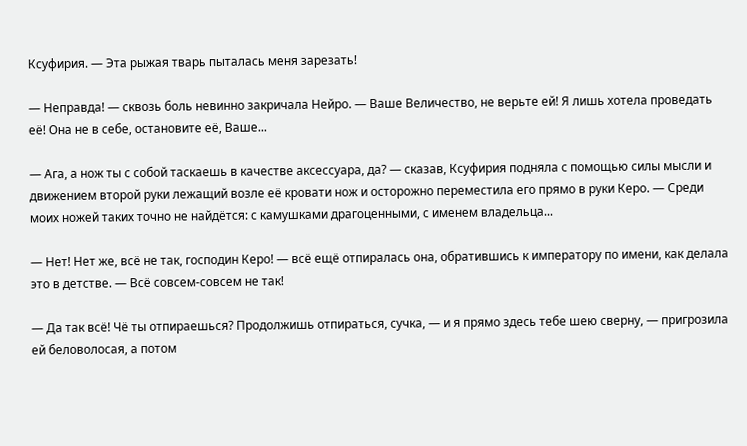Ксуфирия. — Эта рыжая тварь пыталась меня зарезать!

— Неправда! — сквозь боль невинно закричала Нейро. — Ваше Величество, не верьте ей! Я лишь хотела проведать еë! Она не в себе, остановите еë, Ваше...

— Ага, а нож ты с собой таскаешь в качестве аксессуара, да? — сказав, Ксуфирия подняла с помощью силы мысли и движением второй руки лежащий возле еë кровати нож и осторожно переместила его прямо в руки Керо. — Среди моих ножей таких точно не найдëтся: с камушками драгоценными, с именем владельца...

— Нет! Нет же, всë не так, господин Керо! — всë ещё отпиралась она, обратившись к императору по имени, как делала это в детстве. — Всë совсем-совсем не так!

— Да так всë! Чë ты отпираешься? Продолжишь отпираться, сучка, — и я прямо здесь тебе шею сверну, — пригрозила ей беловолосая, а потом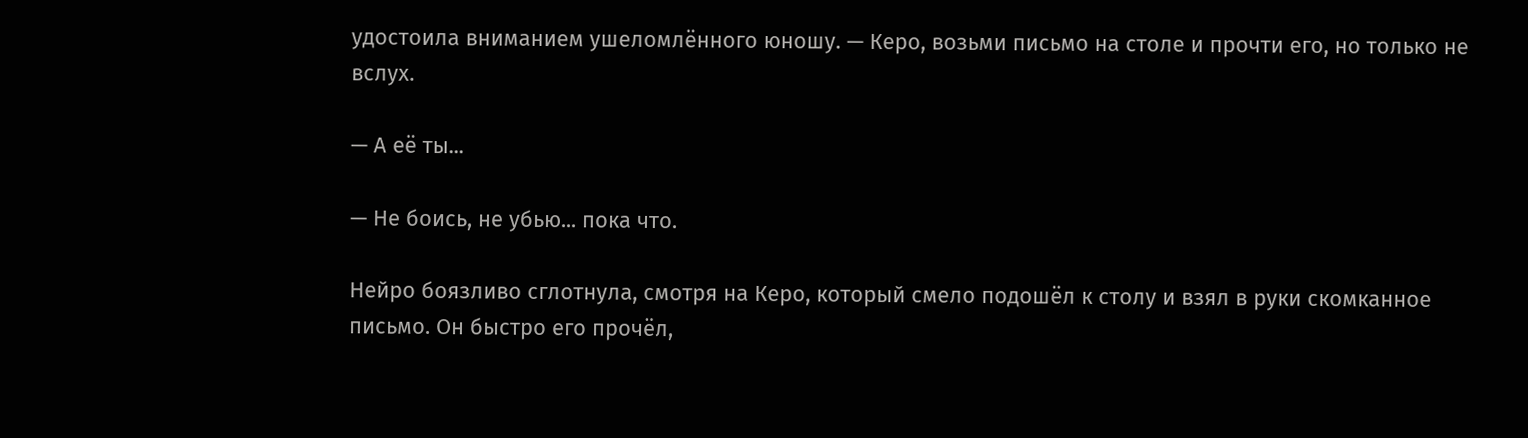удостоила вниманием ушеломлëнного юношу. — Керо, возьми письмо на столе и прочти его, но только не вслух.

— А еë ты...

— Не боись, не убью... пока что.

Нейро боязливо сглотнула, смотря на Керо, который смело подошëл к столу и взял в руки скомканное письмо. Он быстро его прочëл,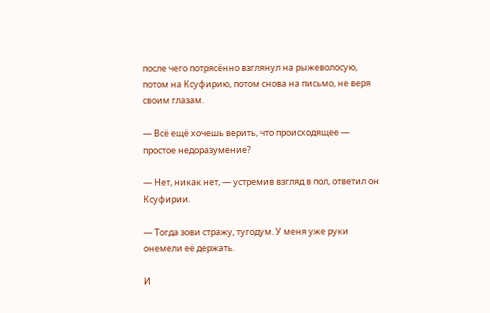после чего потрясëнно взглянул на рыжеволосую, потом на Ксуфирию, потом снова на письмо, не веря своим глазам.

— Всë ещё хочешь верить, что происходящее — простое недоразумение?

— Нет, никак нет, — устремив взгляд в пол, ответил он Ксуфирии.

— Тогда зови стражу, тугодум. У меня уже руки онемели еë держать.

И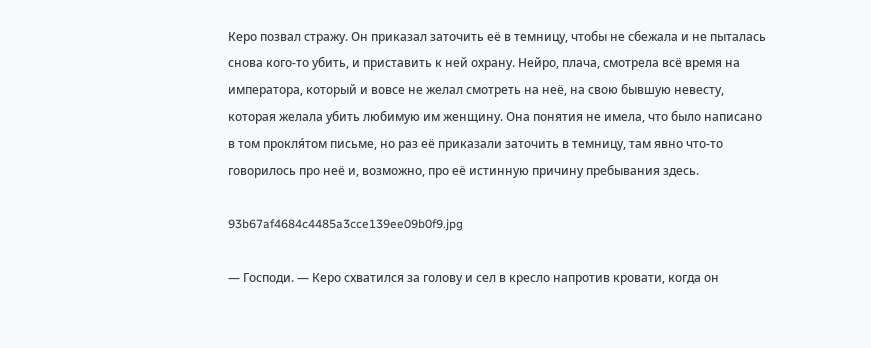Керо позвал стражу. Он приказал заточить еë в темницу, чтобы не сбежала и не пыталась снова кого-то убить, и приставить к ней охрану. Нейро, плача, смотрела всë время на императора, который и вовсе не желал смотреть на неë, на свою бывшую невесту, которая желала убить любимую им женщину. Она понятия не имела, что было написано в том прокля́том письме, но раз еë приказали заточить в темницу, там явно что-то говорилось про неë и, возможно, про еë истинную причину пребывания здесь.

93b67af4684c4485a3cce139ee09b0f9.jpg

— Господи. — Керо схватился за голову и сел в кресло напротив кровати, когда он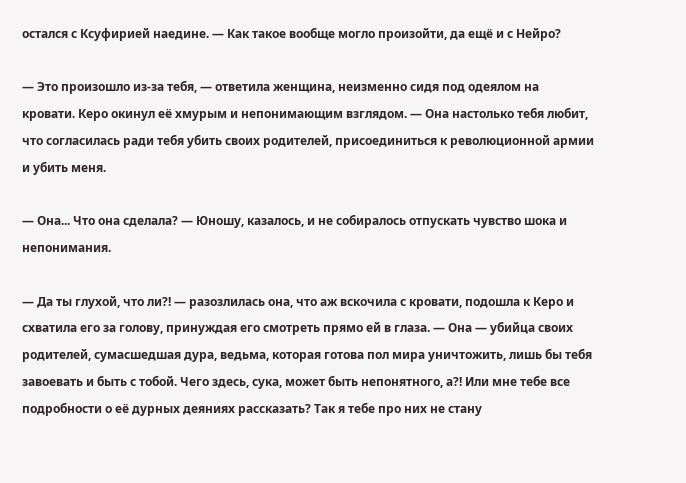остался с Ксуфирией наедине. — Как такое вообще могло произойти, да ещё и с Нейро?

— Это произошло из-за тебя, — ответила женщина, неизменно сидя под одеялом на кровати. Керо окинул еë хмурым и непонимающим взглядом. — Она настолько тебя любит, что согласилась ради тебя убить своих родителей, присоединиться к революционной армии и убить меня.

— Она... Что она сделала? — Юношу, казалось, и не собиралось отпускать чувство шока и непонимания.

— Да ты глухой, что ли?! — разозлилась она, что аж вскочила с кровати, подошла к Керо и схватила его за голову, принуждая его смотреть прямо ей в глаза. — Она — убийца своих родителей, сумасшедшая дура, ведьма, которая готова пол мира уничтожить, лишь бы тебя завоевать и быть с тобой. Чего здесь, сука, может быть непонятного, а?! Или мне тебе все подробности о еë дурных деяниях рассказать? Так я тебе про них не стану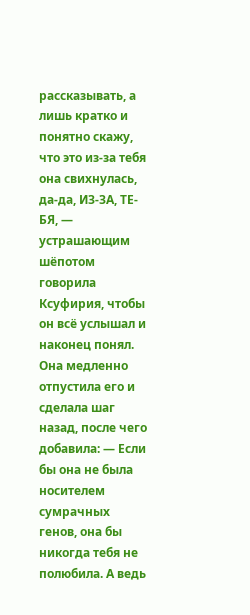рассказывать, а лишь кратко и понятно скажу, что это из-за тебя она свихнулась, да-да, ИЗ-ЗА, ТЕ-БЯ, — устрашающим шëпотом говорила Ксуфирия, чтобы он всë услышал и наконец понял. Она медленно отпустила его и сделала шаг назад, после чего добавила: — Если бы она не была носителем сумрачных генов, она бы никогда тебя не полюбила. А ведь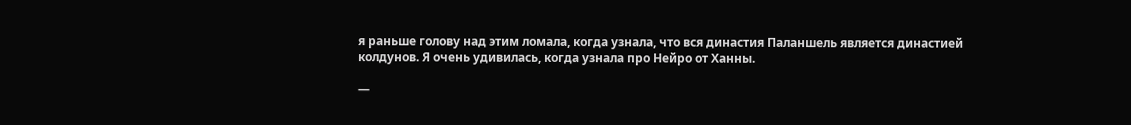я раньше голову над этим ломала, когда узнала, что вся династия Паланшель является династией колдунов. Я очень удивилась, когда узнала про Нейро от Ханны.

—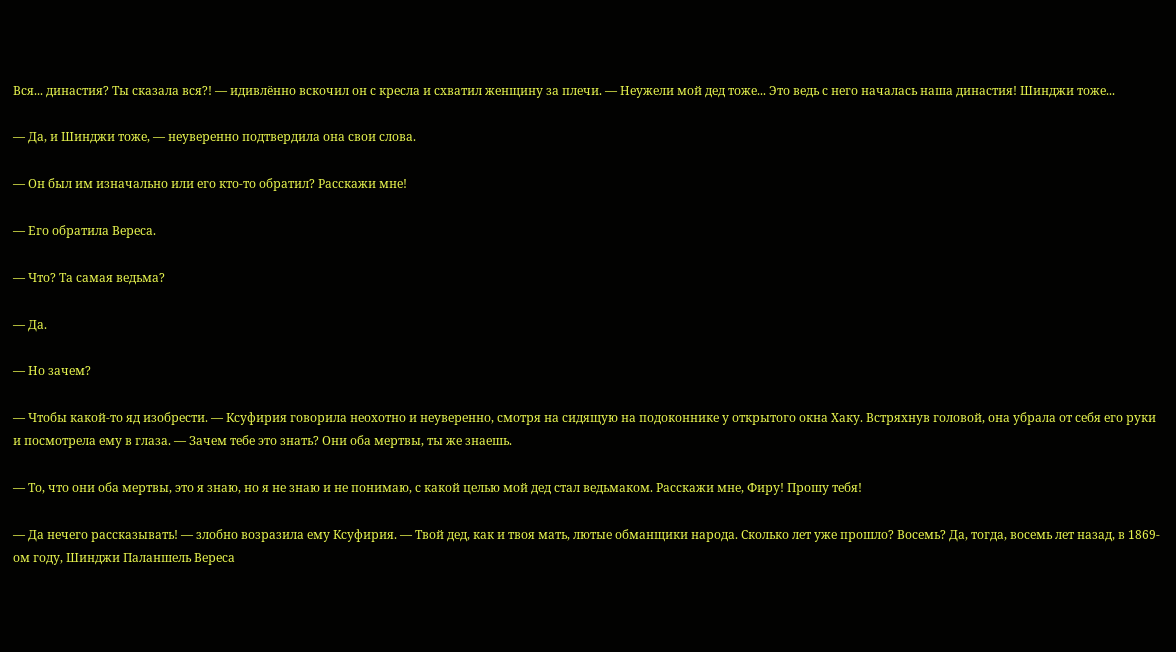Вся... династия? Ты сказала вся?! — идивлëнно вскочил он с кресла и схватил женщину за плечи. — Неужели мой дед тоже... Это ведь с него началась наша династия! Шинджи тоже...

— Да, и Шинджи тоже, — неуверенно подтвердила она свои слова.

— Он был им изначально или его кто-то обратил? Расскажи мне!

— Его обратила Вереса.

— Что? Та самая ведьма?

— Да.

— Но зачем?

— Чтобы какой-то яд изобрести. — Ксуфирия говорила неохотно и неуверенно, смотря на сидящую на подоконнике у открытого окна Хаку. Встряхнув головой, она убрала от себя его руки и посмотрела ему в глаза. — Зачем тебе это знать? Они оба мертвы, ты же знаешь.

— То, что они оба мертвы, это я знаю, но я не знаю и не понимаю, с какой целью мой дед стал ведьмаком. Расскажи мне, Фиру! Прошу тебя!

— Да нечего рассказывать! — злобно возразила ему Ксуфирия. — Твой дед, как и твоя мать, лютые обманщики народа. Сколько лет уже прошло? Восемь? Да, тогда, восемь лет назад, в 1869-ом году, Шинджи Паланшель Вереса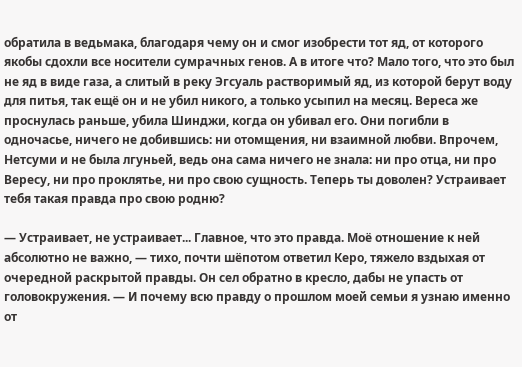обратила в ведьмака, благодаря чему он и смог изобрести тот яд, от которого якобы сдохли все носители сумрачных генов. А в итоге что? Мало того, что это был не яд в виде газа, а слитый в реку Эгсуаль растворимый яд, из которой берут воду для питья, так ещё он и не убил никого, а только усыпил на месяц. Вереса же проснулась раньше, убила Шинджи, когда он убивал его. Они погибли в одночасье, ничего не добившись: ни отомщения, ни взаимной любви. Впрочем, Нетсуми и не была лгуньей, ведь она сама ничего не знала: ни про отца, ни про Вересу, ни про проклятье, ни про свою сущность. Теперь ты доволен? Устраивает тебя такая правда про свою родню?

— Устраивает, не устраивает... Главное, что это правда. Моë отношение к ней абсолютно не важно, — тихо, почти шëпотом ответил Керо, тяжело вздыхая от очередной раскрытой правды. Он сел обратно в кресло, дабы не упасть от головокружения. — И почему всю правду о прошлом моей семьи я узнаю именно от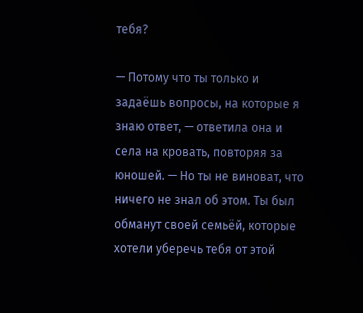тебя?

— Потому что ты только и задаëшь вопросы, на которые я знаю ответ, — ответила она и села на кровать, повторяя за юношей. — Но ты не виноват, что ничего не знал об этом. Ты был обманут своей семьëй, которые хотели уберечь тебя от этой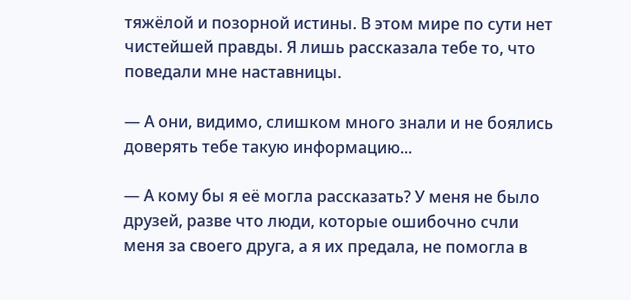тяжëлой и позорной истины. В этом мире по сути нет чистейшей правды. Я лишь рассказала тебе то, что поведали мне наставницы.

— А они, видимо, слишком много знали и не боялись доверять тебе такую информацию...

— А кому бы я еë могла рассказать? У меня не было друзей, разве что люди, которые ошибочно счли меня за своего друга, а я их предала, не помогла в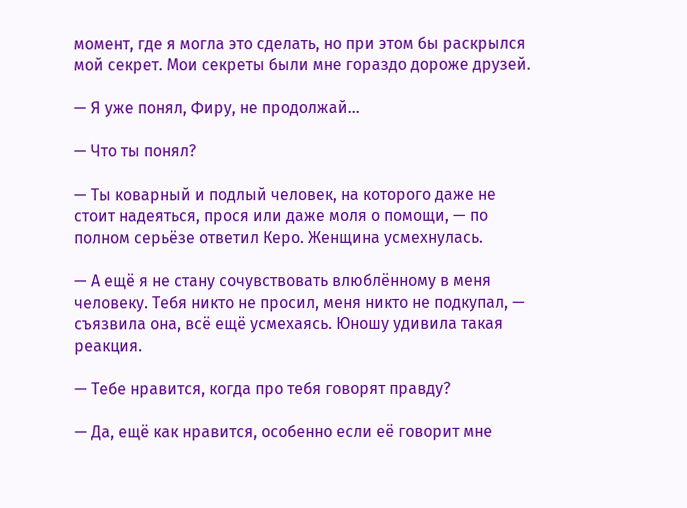момент, где я могла это сделать, но при этом бы раскрылся мой секрет. Мои секреты были мне гораздо дороже друзей.

— Я уже понял, Фиру, не продолжай...

— Что ты понял?

— Ты коварный и подлый человек, на которого даже не стоит надеяться, прося или даже моля о помощи, — по полном серьëзе ответил Керо. Женщина усмехнулась.

— А ещё я не стану сочувствовать влюблëнному в меня человеку. Тебя никто не просил, меня никто не подкупал, — съязвила она, всë ещё усмехаясь. Юношу удивила такая реакция.

— Тебе нравится, когда про тебя говорят правду?

— Да, ещё как нравится, особенно если еë говорит мне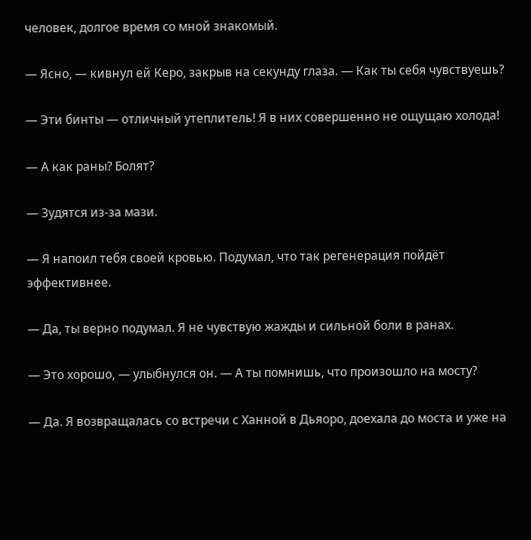человек, долгое время со мной знакомый.

— Ясно, — кивнул ей Керо, закрыв на секунду глаза. — Как ты себя чувствуешь?

— Эти бинты — отличный утеплитель! Я в них совершенно не ощущаю холода!

— А как раны? Болят?

— Зудятся из-за мази.

— Я напоил тебя своей кровью. Подумал, что так регенерация пойдëт эффективнее.

— Да, ты верно подумал. Я не чувствую жажды и сильной боли в ранах.

— Это хорошо, — улыбнулся он. — А ты помнишь, что произошло на мосту?

— Да. Я возвращалась со встречи с Ханной в Дьяоро, доехала до моста и уже на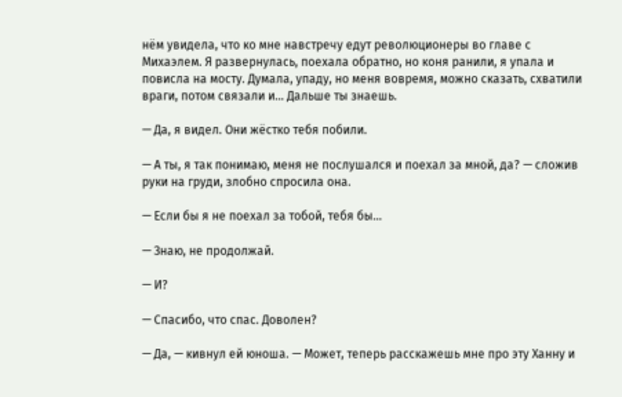нëм увидела, что ко мне навстречу едут революционеры во главе с Михаэлем. Я развернулась, поехала обратно, но коня ранили, я упала и повисла на мосту. Думала, упаду, но меня вовремя, можно сказать, схватили враги, потом связали и... Дальше ты знаешь.

— Да, я видел. Они жëстко тебя побили.

— А ты, я так понимаю, меня не послушался и поехал за мной, да? — сложив руки на груди, злобно спросила она.

— Если бы я не поехал за тобой, тебя бы...

— Знаю, не продолжай.

— И?

— Спасибо, что спас. Доволен?

— Да, — кивнул ей юноша. — Может, теперь расскажешь мне про эту Ханну и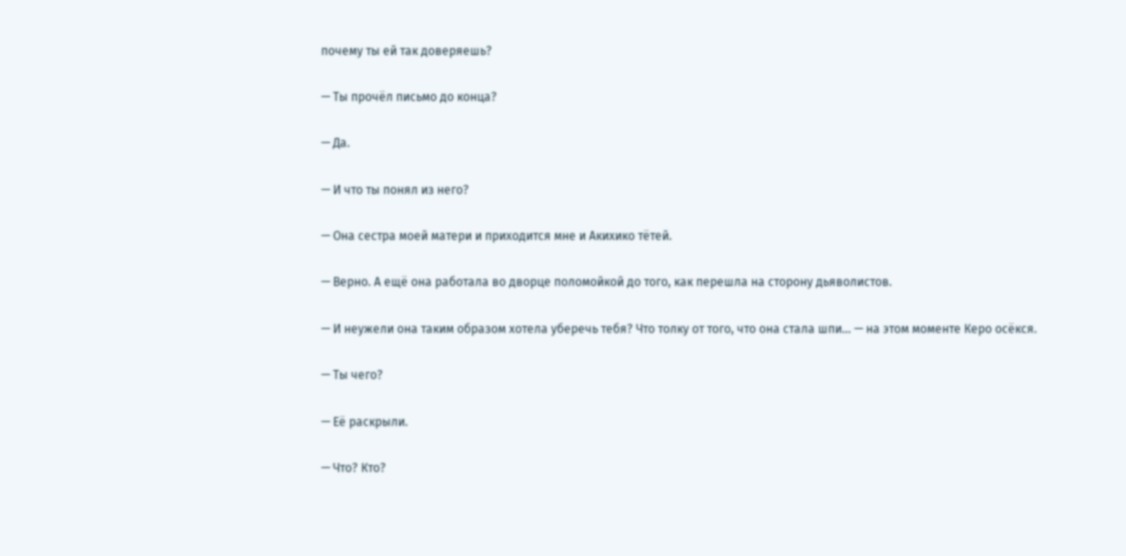почему ты ей так доверяешь?

— Ты прочëл письмо до конца?

— Да.

— И что ты понял из него?

— Она сестра моей матери и приходится мне и Акихико тëтей.

— Верно. А ещё она работала во дворце поломойкой до того, как перешла на сторону дьяволистов.

— И неужели она таким образом хотела уберечь тебя? Что толку от того, что она стала шпи... — на этом моменте Керо осëкся.

— Ты чего?

— Еë раскрыли.

— Что? Кто?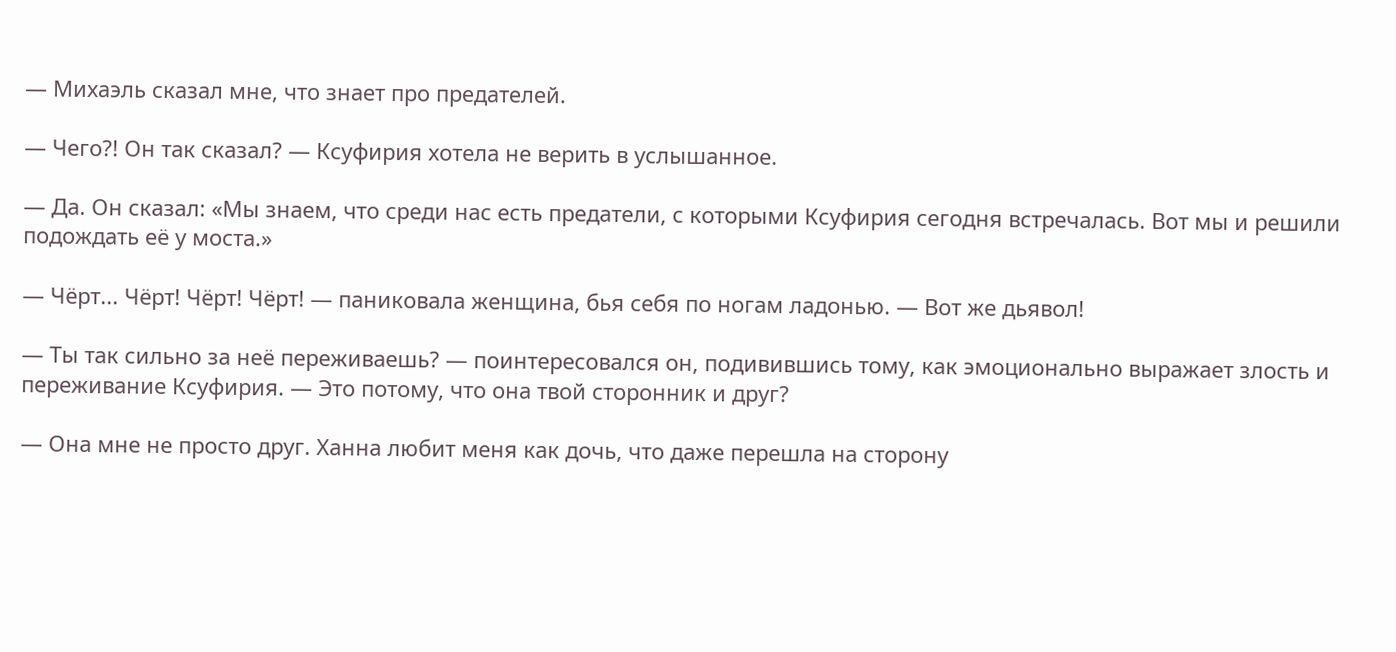— Михаэль сказал мне, что знает про предателей.

— Чего?! Он так сказал? — Ксуфирия хотела не верить в услышанное.

— Да. Он сказал: «Мы знаем, что среди нас есть предатели, с которыми Ксуфирия сегодня встречалась. Вот мы и решили подождать еë у моста.»

— Чëрт... Чëрт! Чëрт! Чëрт! — паниковала женщина, бья себя по ногам ладонью. — Вот же дьявол!

— Ты так сильно за неë переживаешь? — поинтересовался он, подивившись тому, как эмоционально выражает злость и переживание Ксуфирия. — Это потому, что она твой сторонник и друг?

— Она мне не просто друг. Ханна любит меня как дочь, что даже перешла на сторону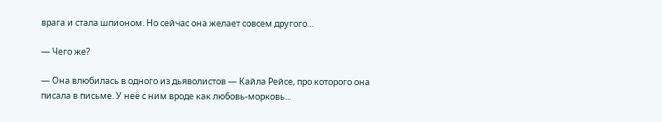врага и стала шпионом. Но сейчас она желает совсем другого...

— Чего же?

— Она влюбилась в одного из дьяволистов — Кайла Рейсе, про которого она писала в письме. У неë с ним вроде как любовь-морковь...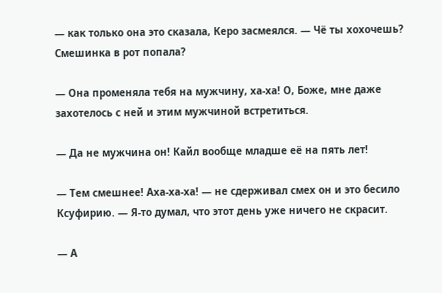— как только она это сказала, Керо засмеялся. — Чë ты хохочешь? Смешинка в рот попала?

— Она променяла тебя на мужчину, ха-ха! О, Боже, мне даже захотелось с ней и этим мужчиной встретиться.

— Да не мужчина он! Кайл вообще младше еë на пять лет!

— Тем смешнее! Аха-ха-ха! — не сдерживал смех он и это бесило Ксуфирию. — Я-то думал, что этот день уже ничего не скрасит.

— А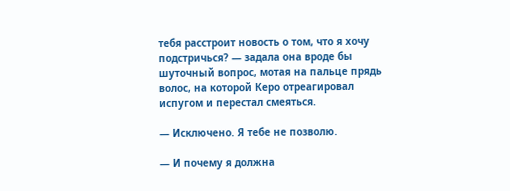тебя расстроит новость о том, что я хочу подстричься? — задала она вроде бы шуточный вопрос, мотая на пальце прядь волос, на которой Керо отреагировал испугом и перестал смеяться.

— Исключено. Я тебе не позволю.

— И почему я должна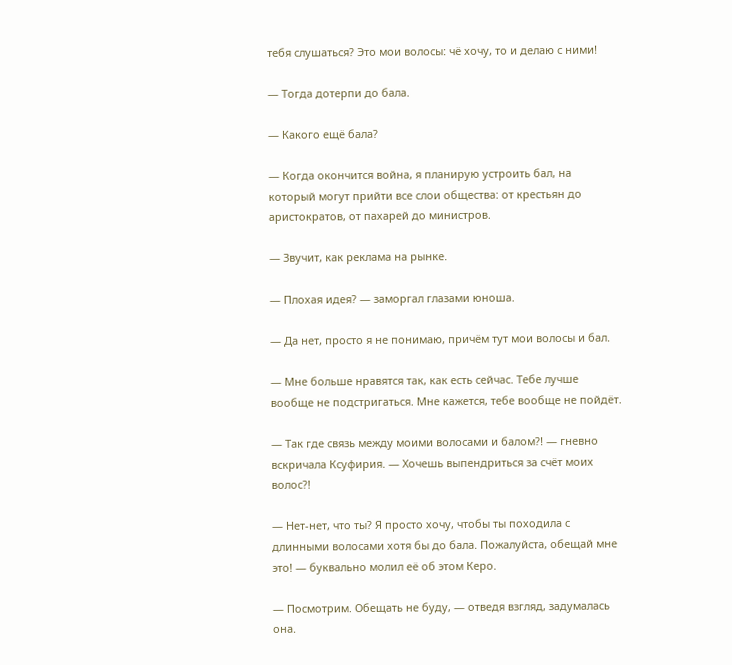тебя слушаться? Это мои волосы: чë хочу, то и делаю с ними!

— Тогда дотерпи до бала.

— Какого ещё бала?

— Когда окончится война, я планирую устроить бал, на который могут прийти все слои общества: от крестьян до аристократов, от пахарей до министров.

— Звучит, как реклама на рынке.

— Плохая идея? — заморгал глазами юноша.

— Да нет, просто я не понимаю, причëм тут мои волосы и бал.

— Мне больше нравятся так, как есть сейчас. Тебе лучше вообще не подстригаться. Мне кажется, тебе вообще не пойдëт.

— Так где связь между моими волосами и балом?! — гневно вскричала Ксуфирия. — Хочешь выпендриться за счёт моих волос?!

— Нет-нет, что ты? Я просто хочу, чтобы ты походила с длинными волосами хотя бы до бала. Пожалуйста, обещай мне это! — буквально молил еë об этом Керо.

— Посмотрим. Обещать не буду, — отведя взгляд, задумалась она.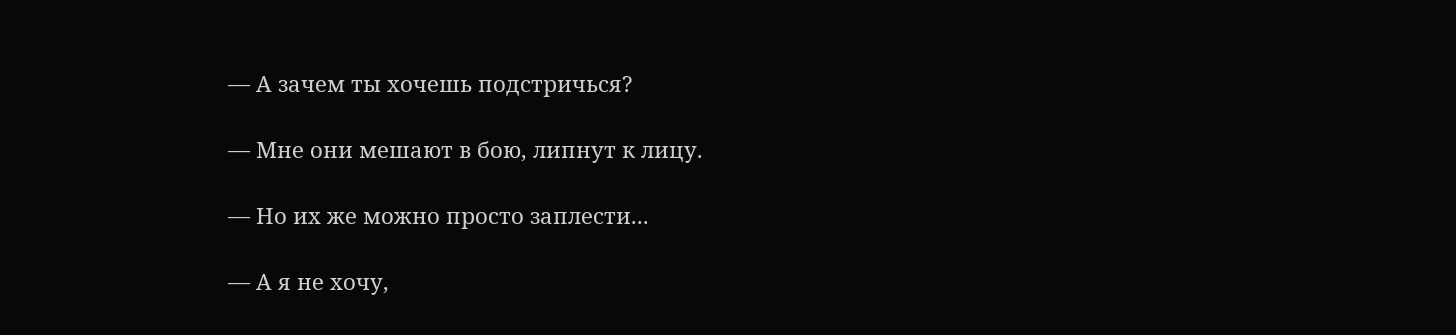— А зачем ты хочешь подстричься?

— Мне они мешают в бою, липнут к лицу.

— Но их же можно просто заплести...

— А я не хочу,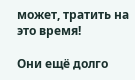может, тратить на это время!

Они ещё долго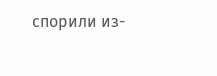спорили из-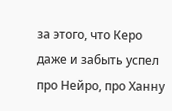за этого, что Керо даже и забыть успел про Нейро, про Ханну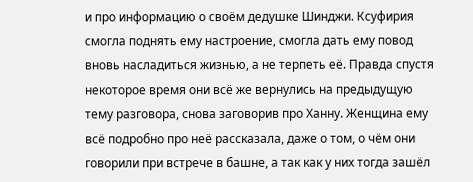и про информацию о своëм дедушке Шинджи. Ксуфирия смогла поднять ему настроение, смогла дать ему повод вновь насладиться жизнью, а не терпеть еë. Правда спустя некоторое время они всë же вернулись на предыдущую тему разговора, снова заговорив про Ханну. Женщина ему всë подробно про неë рассказала, даже о том, о чëм они говорили при встрече в башне, а так как у них тогда зашëл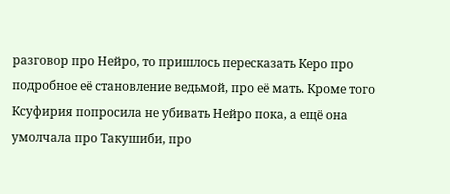разговор про Нейро, то пришлось пересказать Керо про подробное еë становление ведьмой, про еë мать. Кроме того Ксуфирия попросила не убивать Нейро пока, а ещё она умолчала про Такушиби, про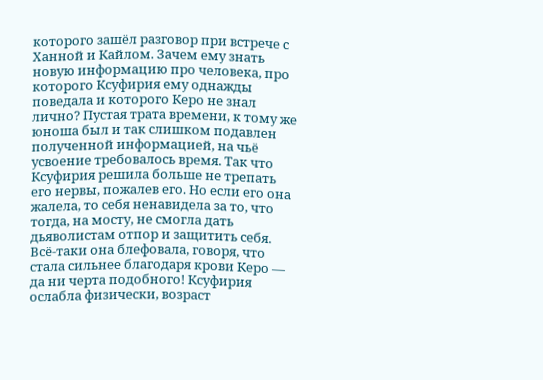которого зашëл разговор при встрече с Ханной и Кайлом. Зачем ему знать новую информацию про человека, про которого Ксуфирия ему однажды поведала и которого Керо не знал лично? Пустая трата времени, к тому же юноша был и так слишком подавлен полученной информацией, на чьë усвоение требовалось время. Так что Ксуфирия решила больше не трепать его нервы, пожалев его. Но если его она жалела, то себя ненавидела за то, что тогда, на мосту, не смогла дать дьяволистам отпор и защитить себя. Всë-таки она блефовала, говоря, что стала сильнее благодаря крови Керо — да ни черта подобного! Ксуфирия ослабла физически, возраст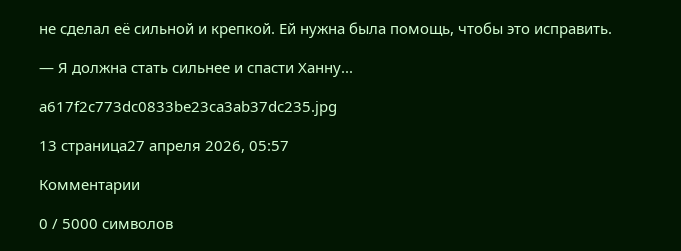не сделал еë сильной и крепкой. Ей нужна была помощь, чтобы это исправить.

— Я должна стать сильнее и спасти Ханну...

a617f2c773dc0833be23ca3ab37dc235.jpg

13 страница27 апреля 2026, 05:57

Комментарии

0 / 5000 символов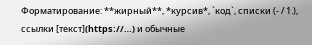Форматирование: **жирный**, *курсив*, `код`, списки (- / 1.), ссылки [текст](https://…) и обычные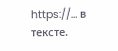https://… в тексте.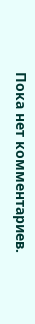Пока нет комментариев.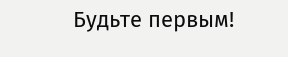Будьте первым!